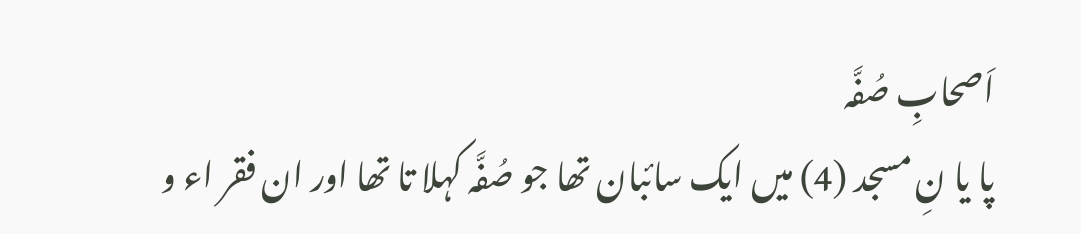اَصحابِ صُفَّہ
پا یا نِ مسجد (4) میں ایک سائبان تھا جو صُفَّہ کہلا تا تھا اور ان فقر اء و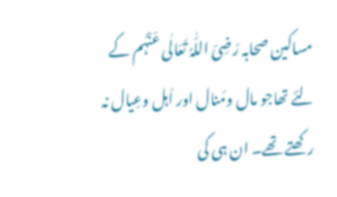مساکین صحابہ رَضِیَ اللّٰہُ تَعَالٰی عَنْہُم کے لئے تھاجو مال ومَنال اور اَہل وعِیال نہ رکھتے تھے۔ ان ہی کی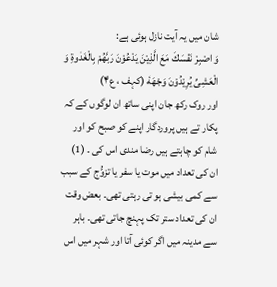شان میں یہ آیت نازل ہوئی ہے:
وَ اصْبِرْ نَفْسَكَ مَعَ الَّذِیْنَ یَدْعُوْنَ رَبَّهُمْ بِالْغَدٰوةِ وَ الْعَشِیِّ یُرِیْدُوْنَ وَجْهَهٗ (کہف ، ع۴)
اور روک رکھ جان اپنی ساتھ ان لوگوں کے کہ پکار تے ہیں پروردگار اپنے کو صبح کو اور شام کو چاہتے ہیں رضا مندی اس کی ۔ (1)
ان کی تعداد میں موت یا سفر یا تزوُّج کے سبب سے کمی بیشی ہو تی رہتی تھی۔ بعض وقت ان کی تعداد ستر تک پہنچ جاتی تھی۔ باہر سے مدینہ میں اگر کوئی آتا اور شہر میں اس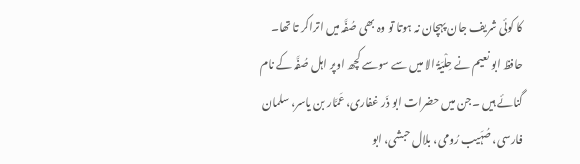کا کوئی شریف جان پہچان نہ ہوتا تو وہ بھی صُفَّہ میں اتراکر تا تھا۔ حافظ ابو نعیم نے حِلْیَۃُ الا میں سے سوسے کچھ اوپر اہل صُفَّہ کے نام گنائے ہیں ۔جن میں حضرات ابو ذَر غفاری، عَمَّار بن یاسر، سلمان فارسی، صُہَیب رُومی، بلال حبشی، ابو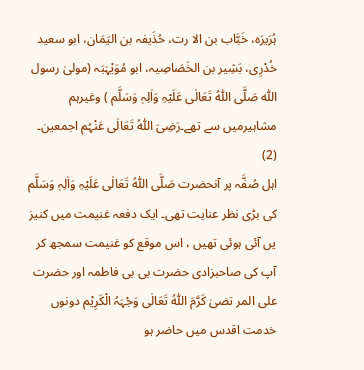ہُرَیرَہ، خَبَّاب بن الا رت، حُذَیفہ بن الیَمَان، ابو سعید خُدْرِی، بَشِیر بن الخَصَاصِیہ، ابو مُوَیْہَبَہ (مولیٰ رسول اللّٰہ صَلَّی اللّٰہُ تَعَالٰی عَلَیْہِ وَاٰلِہٖ وَسَلَّم ) وغیرہم مشاہیرمیں سے تھے۔رَضِیَ اللّٰہُ تَعَالٰی عَنْہُم اجمعین۔ (2)
اہل صُفَّہ پر آنحضرت صَلَّی اللّٰہُ تَعَالٰی عَلَیْہِ وَاٰلِہٖ وَسَلَّم کی بڑی نظر عنایت تھی۔ ایک دفعہ غنیمت میں کنیز یں آئی ہوئی تھیں ، اس موقع کو غنیمت سمجھ کر آپ کی صاحبزادی حضرت بی بی فاطمہ اور حضرت علی المر تضیٰ کَرَّمَ اللّٰہُ تَعَالٰی وَجْہَہُ الْکَرِیْم دونوں خدمت اقدس میں حاضر ہو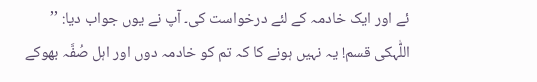ئے اور ایک خادمہ کے لئے درخواست کی۔ آپ نے یوں جواب دیا: ’’ اللّٰہکی قسم! یہ نہیں ہونے کا کہ تم کو خادمہ دوں اور اہل صُفَّہ بھوکے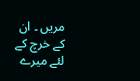مریں ۔ ان کے خرچ کے لئے میرے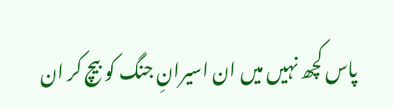پاس کچھ نہیں میں ان اسیرانِ جنگ کو بیچ کر ان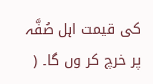کی قیمت اہل صُفَّہ پر خرچ کر وں گا۔ (